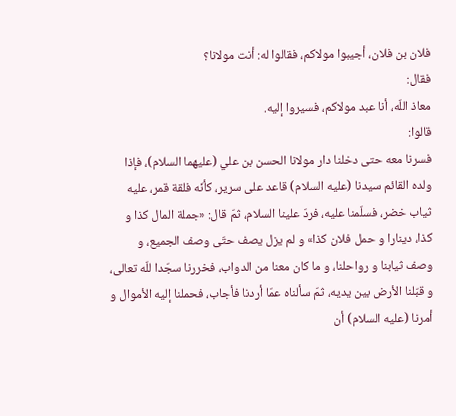فلان بن فلان، أجيبوا مولاكم، فقالوا له: أنت مولانا؟
فقال:
معاذ اللّه، أنا عبد مولاكم، فسيروا إليه.
قالوا:
فسرنا معه حتى دخلنا دار مولانا الحسن بن علي (عليهما السلام)، فإذا ولده القائم سيدنا (عليه السلام) قاعد على سرير، كأنّه فلقة قمر، عليه ثياب خضر، فسلّمنا عليه، فردّ علينا السلام، ثمّ قال: «جملة المال كذا و كذا، دينارا و حمل فلان كذا» و لم يزل يصف حتّى وصف الجميع، و وصف ثيابنا و رواحلنا، و ما كان معنا من الدواب، فخررنا سجّدا للّه تعالى، و قبّلنا الأرض بين يديه، ثمّ سألناه عمّا أردنا فأجاب، فحملنا إليه الأموال و أمرنا (عليه السلام) أن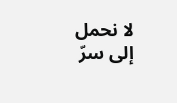لا نحمل إلى سرّ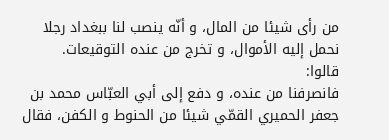من رأى شيئا من المال، و أنّه ينصب لنا ببغداد رجلا نحمل إليه الأموال، و تخرج من عنده التوقيعات.
قالوا:
فانصرفنا من عنده، و دفع إلى أبي العبّاس محمد بن جعفر الحميري القمّي شيئا من الحنوط و الكفن، فقال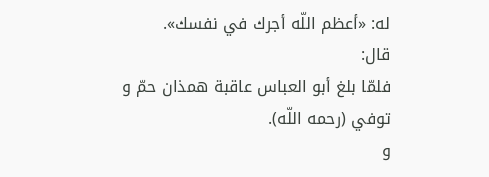له: «أعظم اللّه أجرك في نفسك».
قال:
فلمّا بلغ أبو العباس عاقبة همذان حمّ و توفي (رحمه اللّه).
و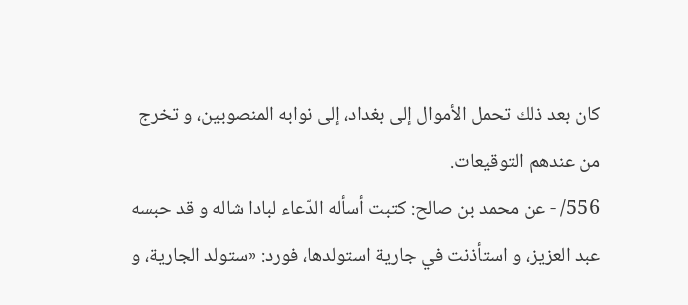كان بعد ذلك تحمل الأموال إلى بغداد، إلى نوابه المنصوبين، و تخرج من عندهم التوقيعات.
556/ - عن محمد بن صالح: كتبت أسأله الدّعاء لبادا شاله و قد حبسه عبد العزيز، و استأذنت في جارية استولدها، فورد: «ستولد الجارية، و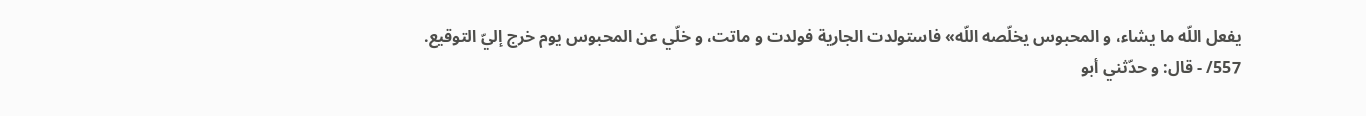يفعل اللّه ما يشاء، و المحبوس يخلّصه اللّه» فاستولدت الجارية فولدت و ماتت، و خلّي عن المحبوس يوم خرج إليّ التوقيع.
557/ - قال: و حدّثني أبو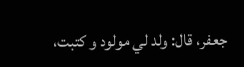جعفر، قال: ولد لي مولود و كتبت،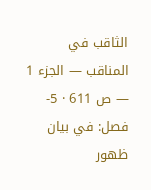الثاقب في المناقب — الجزء 1 — ص 611 · 5- فصل: في بيان ظهور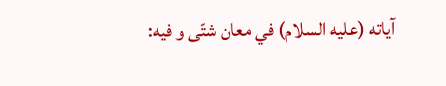آياته (عليه السلام) في معان شتّى و فيه: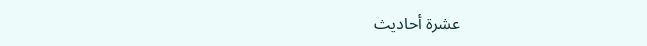عشرة أحاديث